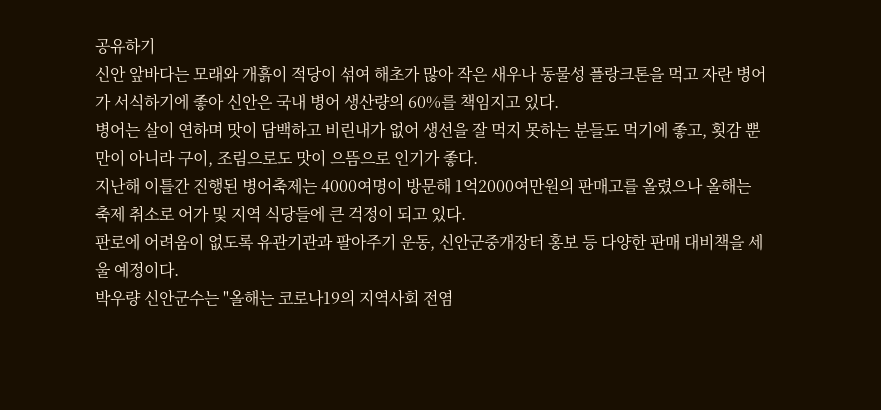공유하기
신안 앞바다는 모래와 개흙이 적당이 섞여 해초가 많아 작은 새우나 동물성 플랑크톤을 먹고 자란 병어가 서식하기에 좋아 신안은 국내 병어 생산량의 60%를 책임지고 있다.
병어는 살이 연하며 맛이 담백하고 비린내가 없어 생선을 잘 먹지 못하는 분들도 먹기에 좋고, 횟감 뿐만이 아니라 구이, 조림으로도 맛이 으뜸으로 인기가 좋다.
지난해 이틀간 진행된 병어축제는 4000여명이 방문해 1억2000여만원의 판매고를 올렸으나 올해는 축제 취소로 어가 및 지역 식당들에 큰 걱정이 되고 있다.
판로에 어려움이 없도록 유관기관과 팔아주기 운동, 신안군중개장터 홍보 등 다양한 판매 대비책을 세울 예정이다.
박우량 신안군수는 "올해는 코로나19의 지역사회 전염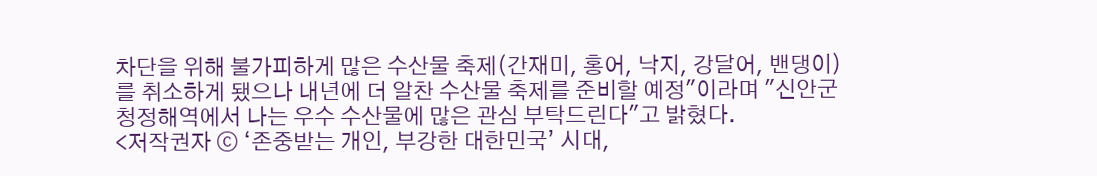차단을 위해 불가피하게 많은 수산물 축제(간재미, 홍어, 낙지, 강달어, 밴댕이)를 취소하게 됐으나 내년에 더 알찬 수산물 축제를 준비할 예정"이라며 "신안군 청정해역에서 나는 우수 수산물에 많은 관심 부탁드린다"고 밝혔다.
<저작권자 ⓒ ‘존중받는 개인, 부강한 대한민국’ 시대,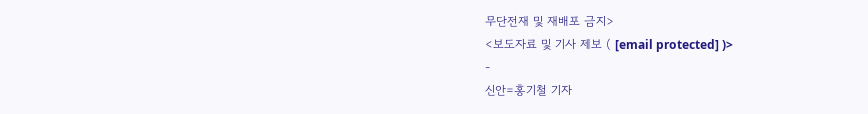무단전재 및 재배포 금지>
<보도자료 및 기사 제보 ( [email protected] )>
-
신안=홍기철 기자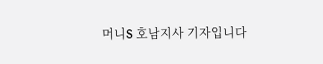머니S 호남지사 기자입니다